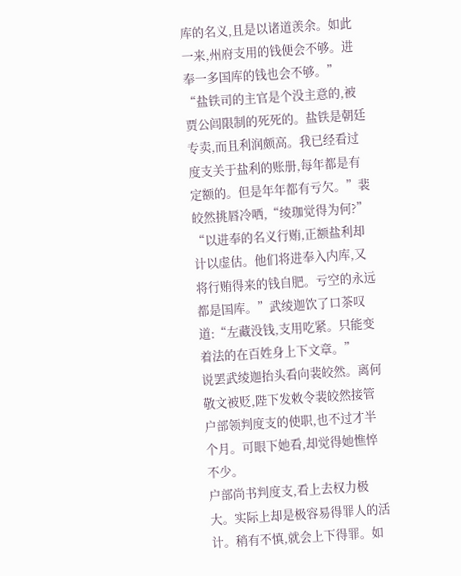库的名义,且是以诸道羡余。如此一来,州府支用的钱便会不够。进奉一多国库的钱也会不够。”
“盐铁司的主官是个没主意的,被贾公闾限制的死死的。盐铁是朝廷专卖,而且利润颇高。我已经看过度支关于盐利的账册,每年都是有定额的。但是年年都有亏欠。”裴皎然挑唇冷哂,“绫珈觉得为何?”
“以进奉的名义行贿,正额盐利却计以虚估。他们将进奉入内库,又将行贿得来的钱自肥。亏空的永远都是国库。”武绫迦饮了口茶叹道:“左藏没钱,支用吃紧。只能变着法的在百姓身上下文章。”
说罢武绫迦抬头看向裴皎然。离何敬文被贬,陛下发敕令裴皎然接管户部领判度支的使职,也不过才半个月。可眼下她看,却觉得她憔悴不少。
户部尚书判度支,看上去权力极大。实际上却是极容易得罪人的活计。稍有不慎,就会上下得罪。如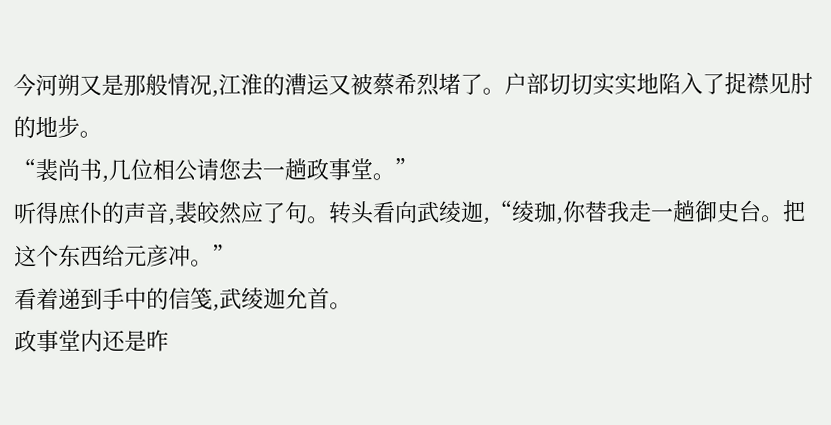今河朔又是那般情况,江淮的漕运又被蔡希烈堵了。户部切切实实地陷入了捉襟见肘的地步。
“裴尚书,几位相公请您去一趟政事堂。”
听得庶仆的声音,裴皎然应了句。转头看向武绫迦,“绫珈,你替我走一趟御史台。把这个东西给元彦冲。”
看着递到手中的信笺,武绫迦允首。
政事堂内还是昨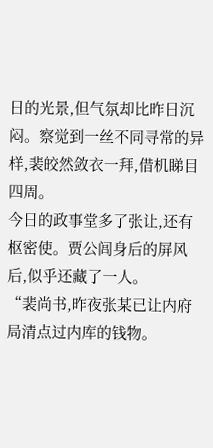日的光景,但气氛却比昨日沉闷。察觉到一丝不同寻常的异样,裴皎然敛衣一拜,借机睇目四周。
今日的政事堂多了张让,还有枢密使。贾公闾身后的屏风后,似乎还藏了一人。
“裴尚书,昨夜张某已让内府局清点过内库的钱物。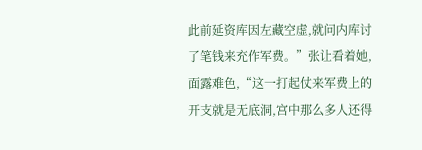此前延资库因左藏空虚,就问内库讨了笔钱来充作军费。”张让看着她,面露难色,“这一打起仗来军费上的开支就是无底洞,宫中那么多人还得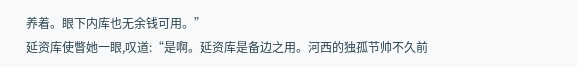养着。眼下内库也无余钱可用。”
延资库使瞥她一眼,叹道:“是啊。延资库是备边之用。河西的独孤节帅不久前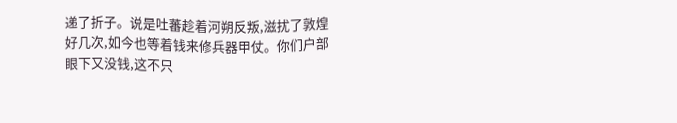递了折子。说是吐蕃趁着河朔反叛,滋扰了敦煌好几次,如今也等着钱来修兵器甲仗。你们户部眼下又没钱,这不只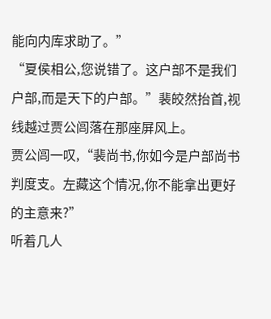能向内库求助了。”
“夏侯相公,您说错了。这户部不是我们户部,而是天下的户部。”裴皎然抬首,视线越过贾公闾落在那座屏风上。
贾公闾一叹,“裴尚书,你如今是户部尚书判度支。左藏这个情况,你不能拿出更好的主意来?”
听着几人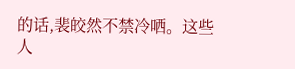的话,裴皎然不禁冷哂。这些人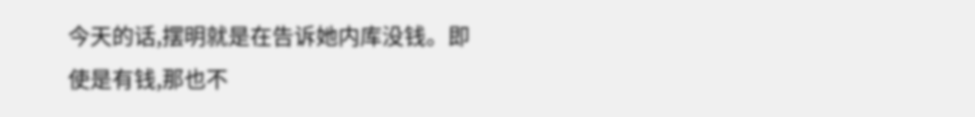今天的话,摆明就是在告诉她内库没钱。即使是有钱,那也不